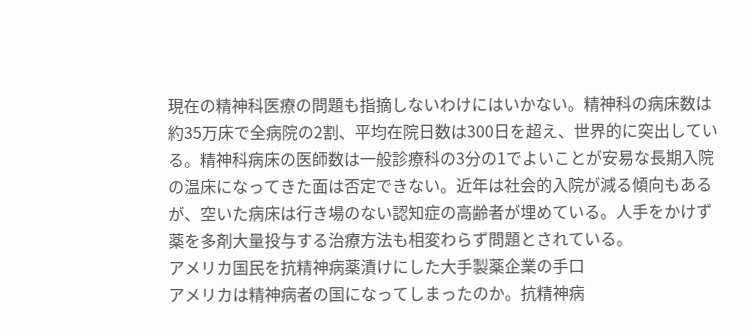現在の精神科医療の問題も指摘しないわけにはいかない。精神科の病床数は約35万床で全病院の2割、平均在院日数は300日を超え、世界的に突出している。精神科病床の医師数は一般診療科の3分の1でよいことが安易な長期入院の温床になってきた面は否定できない。近年は社会的入院が減る傾向もあるが、空いた病床は行き場のない認知症の高齢者が埋めている。人手をかけず薬を多剤大量投与する治療方法も相変わらず問題とされている。
アメリカ国民を抗精神病薬漬けにした大手製薬企業の手口
アメリカは精神病者の国になってしまったのか。抗精神病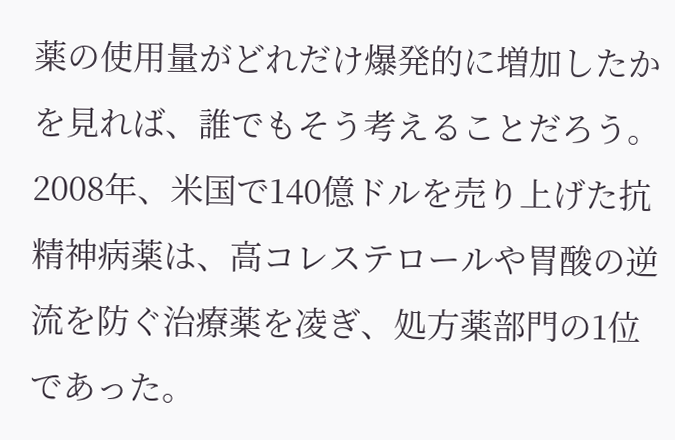薬の使用量がどれだけ爆発的に増加したかを見れば、誰でもそう考えることだろう。2008年、米国で140億ドルを売り上げた抗精神病薬は、高コレステロールや胃酸の逆流を防ぐ治療薬を凌ぎ、処方薬部門の1位であった。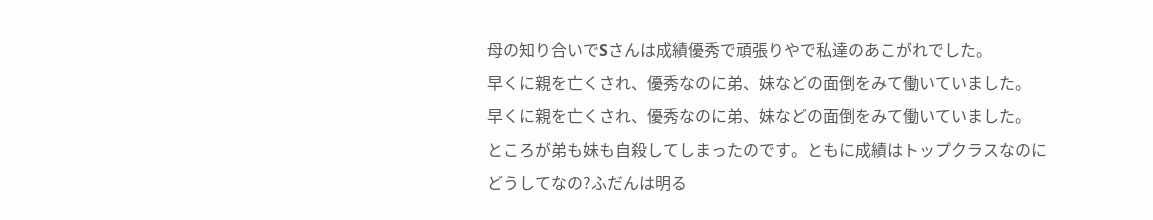母の知り合いでSさんは成績優秀で頑張りやで私達のあこがれでした。
早くに親を亡くされ、優秀なのに弟、妹などの面倒をみて働いていました。
早くに親を亡くされ、優秀なのに弟、妹などの面倒をみて働いていました。
ところが弟も妹も自殺してしまったのです。ともに成績はトップクラスなのに
どうしてなの?ふだんは明る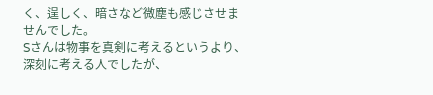く、逞しく、暗さなど微塵も感じさせませんでした。
Sさんは物事を真剣に考えるというより、深刻に考える人でしたが、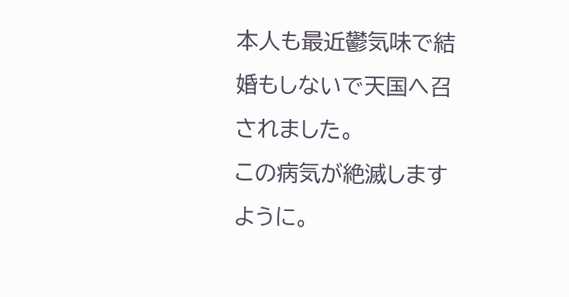本人も最近鬱気味で結婚もしないで天国へ召されました。
この病気が絶滅しますように。